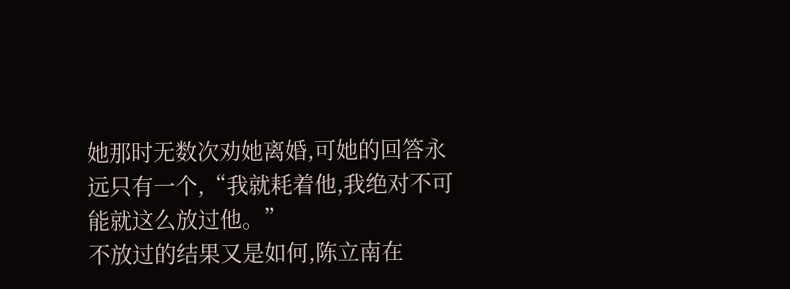她那时无数次劝她离婚,可她的回答永远只有一个,“我就耗着他,我绝对不可能就这么放过他。”
不放过的结果又是如何,陈立南在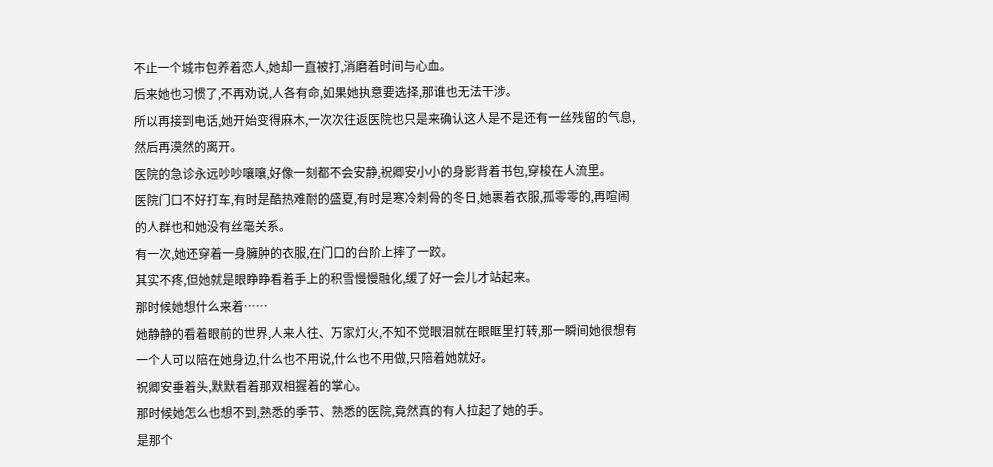不止一个城市包养着恋人,她却一直被打,消磨着时间与心血。
后来她也习惯了,不再劝说,人各有命,如果她执意要选择,那谁也无法干涉。
所以再接到电话,她开始变得麻木,一次次往返医院也只是来确认这人是不是还有一丝残留的气息,然后再漠然的离开。
医院的急诊永远吵吵嚷嚷,好像一刻都不会安静,祝卿安小小的身影背着书包,穿梭在人流里。
医院门口不好打车,有时是酷热难耐的盛夏,有时是寒冷刺骨的冬日,她裹着衣服,孤零零的,再喧闹的人群也和她没有丝毫关系。
有一次,她还穿着一身臃肿的衣服,在门口的台阶上摔了一跤。
其实不疼,但她就是眼睁睁看着手上的积雪慢慢融化,缓了好一会儿才站起来。
那时候她想什么来着……
她静静的看着眼前的世界,人来人往、万家灯火,不知不觉眼泪就在眼眶里打转,那一瞬间她很想有一个人可以陪在她身边,什么也不用说,什么也不用做,只陪着她就好。
祝卿安垂着头,默默看着那双相握着的掌心。
那时候她怎么也想不到,熟悉的季节、熟悉的医院,竟然真的有人拉起了她的手。
是那个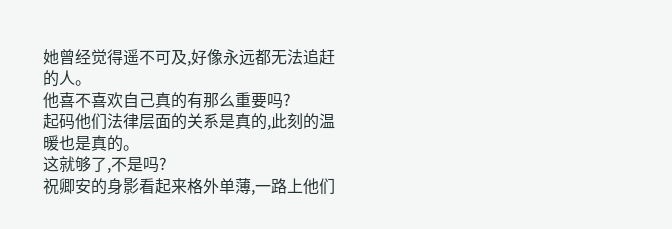她曾经觉得遥不可及,好像永远都无法追赶的人。
他喜不喜欢自己真的有那么重要吗?
起码他们法律层面的关系是真的,此刻的温暖也是真的。
这就够了,不是吗?
祝卿安的身影看起来格外单薄,一路上他们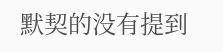默契的没有提到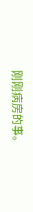刚刚病房的事。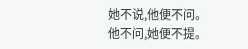她不说,他便不问。
他不问,她便不提。